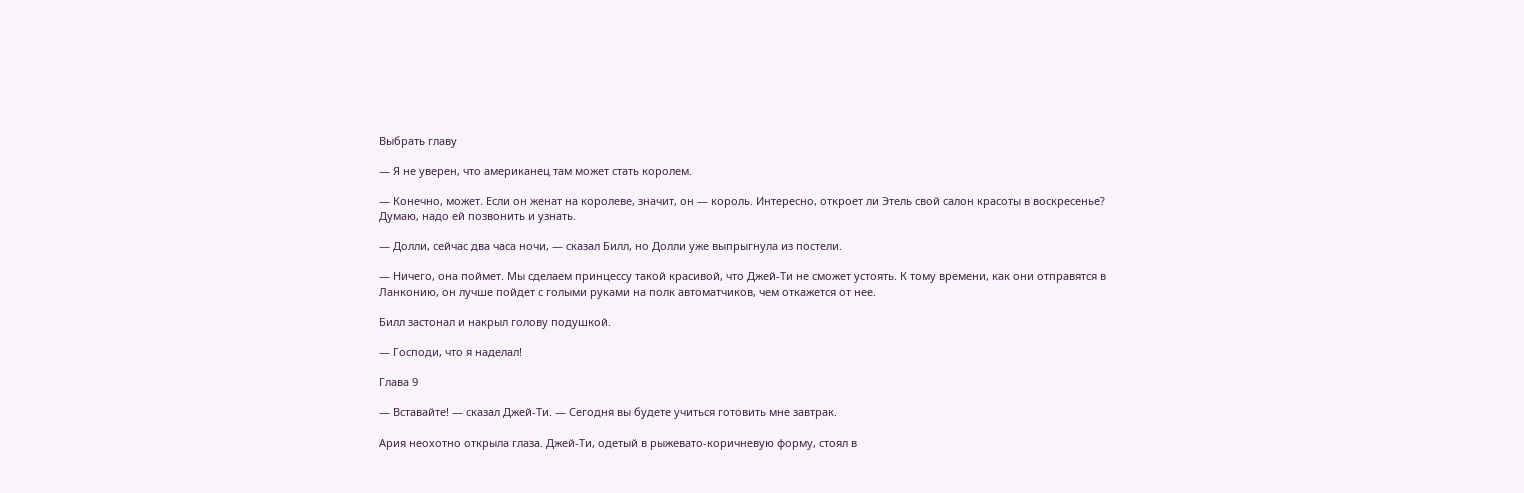Выбрать главу

— Я не уверен, что американец там может стать королем.

— Конечно, может. Если он женат на королеве, значит, он — король. Интересно, откроет ли Этель свой салон красоты в воскресенье? Думаю, надо ей позвонить и узнать.

— Долли, сейчас два часа ночи, — сказал Билл, но Долли уже выпрыгнула из постели.

— Ничего, она поймет. Мы сделаем принцессу такой красивой, что Джей-Ти не сможет устоять. К тому времени, как они отправятся в Ланконию, он лучше пойдет с голыми руками на полк автоматчиков, чем откажется от нее.

Билл застонал и накрыл голову подушкой.

— Господи, что я наделал!

Глава 9

— Вставайте! — сказал Джей-Ти. — Сегодня вы будете учиться готовить мне завтрак.

Ария неохотно открыла глаза. Джей-Ти, одетый в рыжевато-коричневую форму, стоял в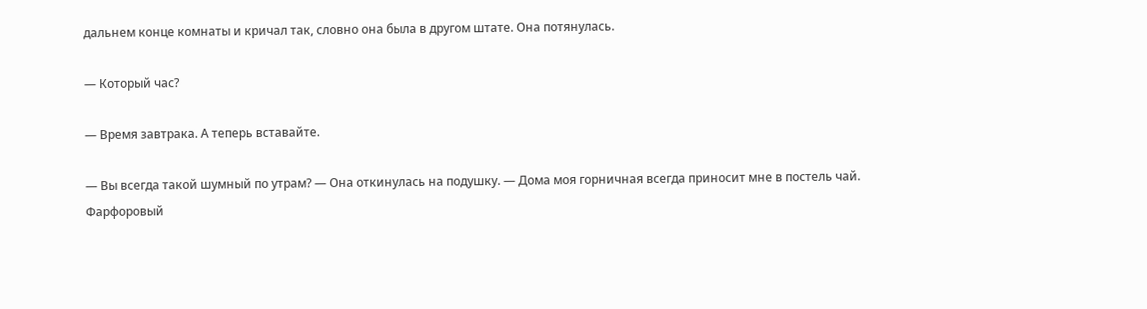дальнем конце комнаты и кричал так, словно она была в другом штате. Она потянулась.

— Который час?

— Время завтрака. А теперь вставайте.

— Вы всегда такой шумный по утрам? — Она откинулась на подушку. — Дома моя горничная всегда приносит мне в постель чай. Фарфоровый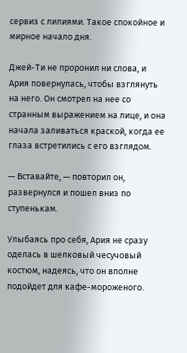сервиз с лилиями. Такое спокойное и мирное начало дня.

Джей-Ти не проронил ни слова, и Ария повернулась, чтобы взглянуть на него. Он смотрел на нее со странным выражением на лице, и она начала заливаться краской, когда ее глаза встретились с его взглядом.

— Вставайте, — повторил он, развернулся и пошел вниз по ступенькам.

Улыбаясь про себя, Ария не сразу оделась в шелковый чесучовый костюм, надеясь, что он вполне подойдет для кафе-мороженого.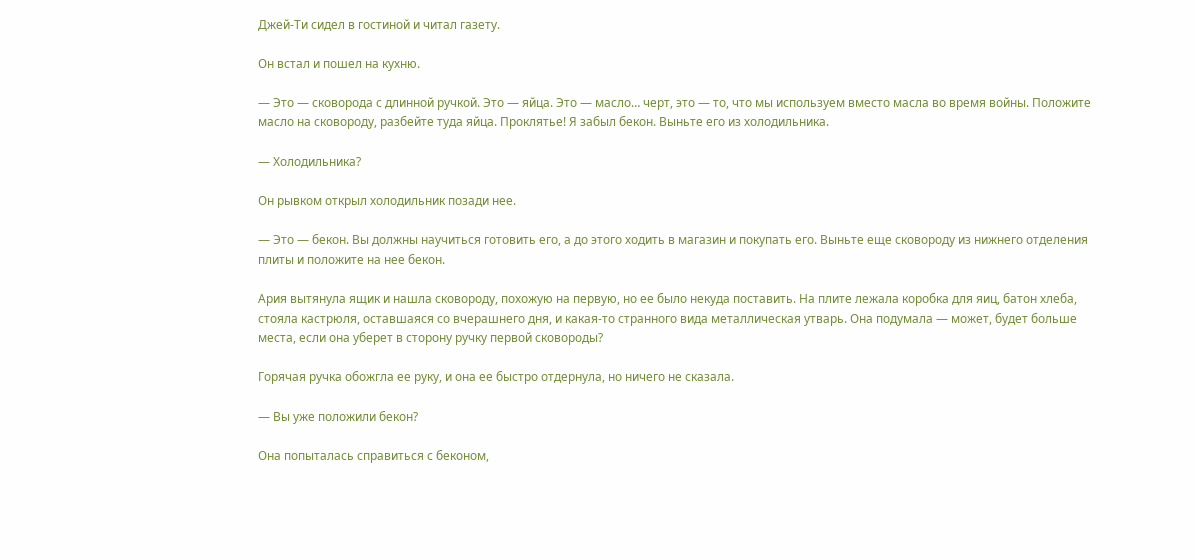Джей-Ти сидел в гостиной и читал газету.

Он встал и пошел на кухню.

— Это — сковорода с длинной ручкой. Это — яйца. Это — масло… черт, это — то, что мы используем вместо масла во время войны. Положите масло на сковороду, разбейте туда яйца. Проклятье! Я забыл бекон. Выньте его из холодильника.

— Холодильника?

Он рывком открыл холодильник позади нее.

— Это — бекон. Вы должны научиться готовить его, а до этого ходить в магазин и покупать его. Выньте еще сковороду из нижнего отделения плиты и положите на нее бекон.

Ария вытянула ящик и нашла сковороду, похожую на первую, но ее было некуда поставить. На плите лежала коробка для яиц, батон хлеба, стояла кастрюля, оставшаяся со вчерашнего дня, и какая-то странного вида металлическая утварь. Она подумала — может, будет больше места, если она уберет в сторону ручку первой сковороды?

Горячая ручка обожгла ее руку, и она ее быстро отдернула, но ничего не сказала.

— Вы уже положили бекон?

Она попыталась справиться с беконом,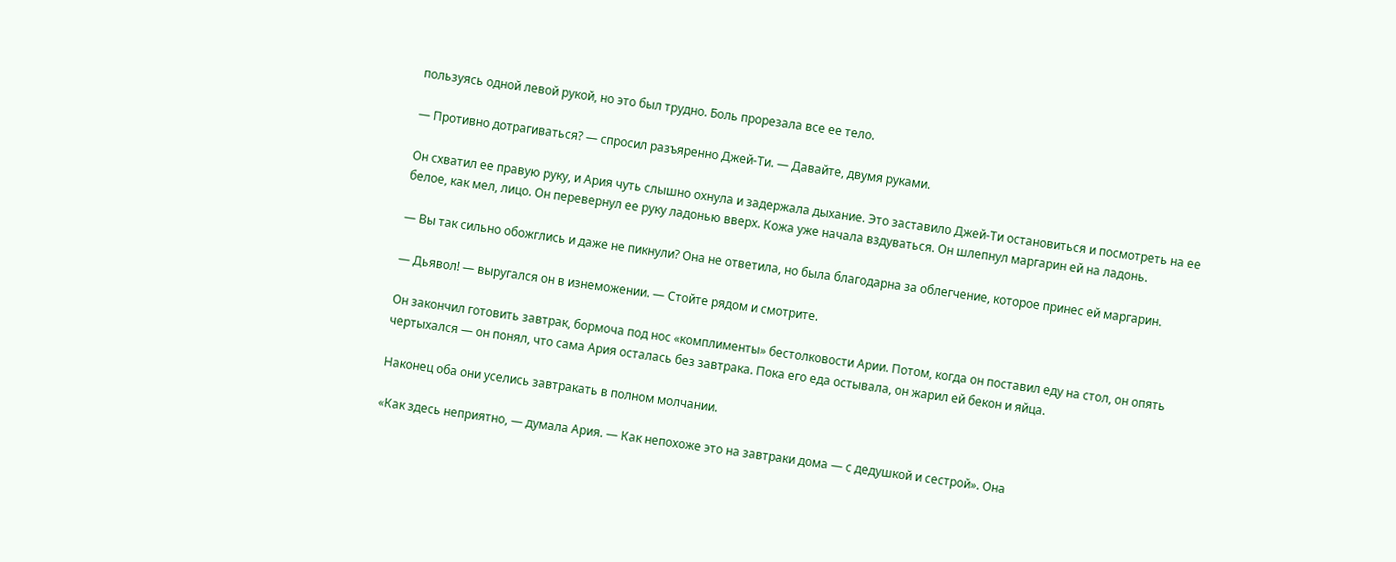пользуясь одной левой рукой, но это был трудно. Боль прорезала все ее тело.

— Противно дотрагиваться? — спросил разъяренно Джей-Ти. — Давайте, двумя руками.

Он схватил ее правую руку, и Ария чуть слышно охнула и задержала дыхание. Это заставило Джей-Ти остановиться и посмотреть на ее белое, как мел, лицо. Он перевернул ее руку ладонью вверх. Кожа уже начала вздуваться. Он шлепнул маргарин ей на ладонь.

— Вы так сильно обожглись и даже не пикнули? Она не ответила, но была благодарна за облегчение, которое принес ей маргарин.

— Дьявол! — выругался он в изнеможении. — Стойте рядом и смотрите.

Он закончил готовить завтрак, бормоча под нос «комплименты» бестолковости Арии. Потом, когда он поставил еду на стол, он опять чертыхался — он понял, что сама Ария осталась без завтрака. Пока его еда остывала, он жарил ей бекон и яйца.

Наконец оба они уселись завтракать в полном молчании.

«Как здесь неприятно, — думала Ария. — Как непохоже это на завтраки дома — с дедушкой и сестрой». Она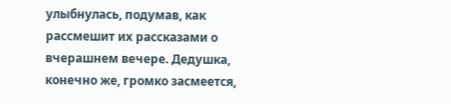улыбнулась, подумав, как рассмешит их рассказами о вчерашнем вечере. Дедушка, конечно же, громко засмеется,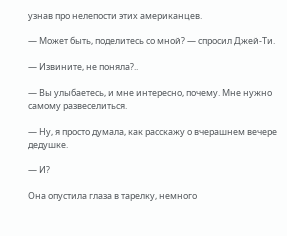узнав про нелепости этих американцев.

— Может быть, поделитесь со мной? — спросил Джей-Ти.

— Извините, не поняла?..

— Вы улыбаетесь, и мне интересно, почему. Мне нужно самому развеселиться.

— Ну, я просто думала, как расскажу о вчерашнем вечере дедушке.

— И?

Она опустила глаза в тарелку, немного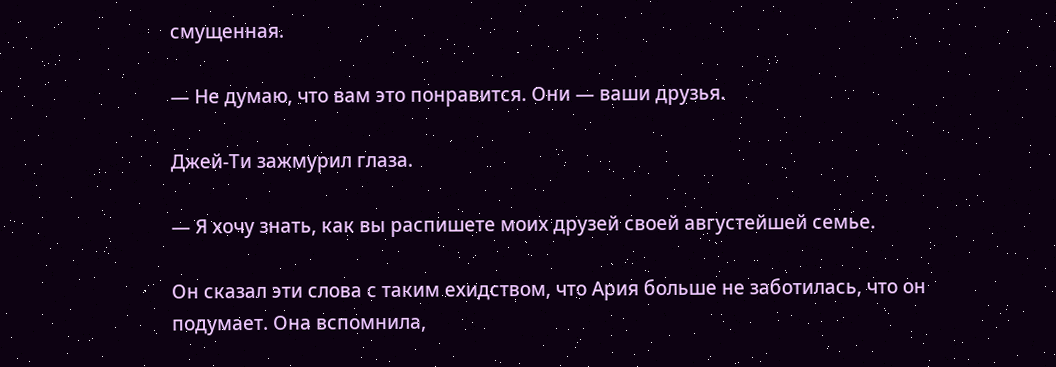смущенная.

— Не думаю, что вам это понравится. Они — ваши друзья.

Джей-Ти зажмурил глаза.

— Я хочу знать, как вы распишете моих друзей своей августейшей семье.

Он сказал эти слова с таким ехидством, что Ария больше не заботилась, что он подумает. Она вспомнила,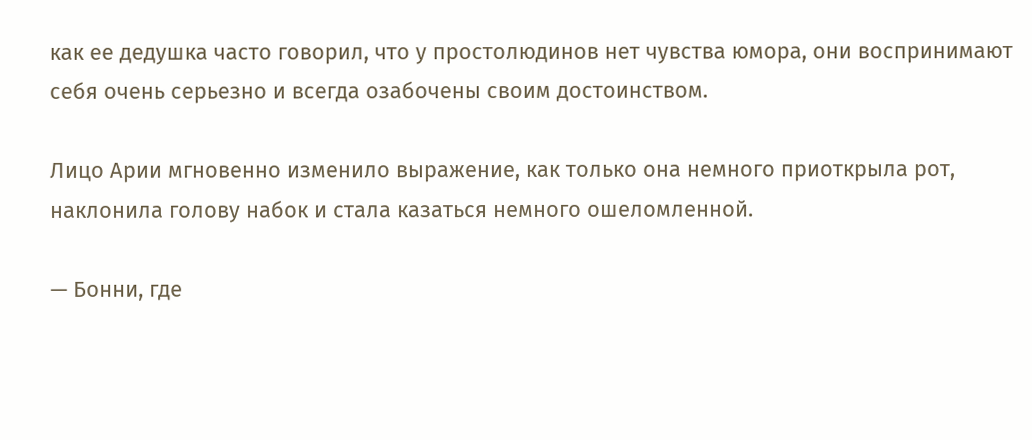как ее дедушка часто говорил, что у простолюдинов нет чувства юмора, они воспринимают себя очень серьезно и всегда озабочены своим достоинством.

Лицо Арии мгновенно изменило выражение, как только она немного приоткрыла рот, наклонила голову набок и стала казаться немного ошеломленной.

— Бонни, где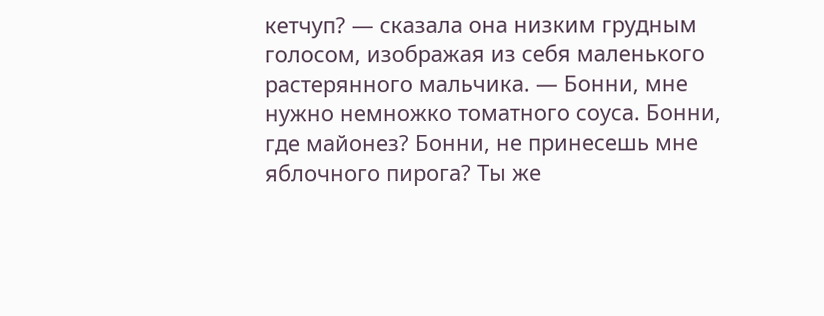кетчуп? — сказала она низким грудным голосом, изображая из себя маленького растерянного мальчика. — Бонни, мне нужно немножко томатного соуса. Бонни, где майонез? Бонни, не принесешь мне яблочного пирога? Ты же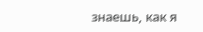знаешь, как я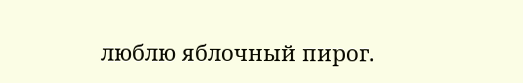люблю яблочный пирог.